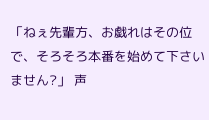「ねぇ先輩方、お戯れはその位で、そろそろ本番を始めて下さいません?」 声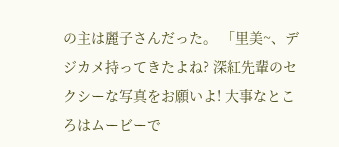の主は麗子さんだった。 「里美~、デジカメ持ってきたよね? 深紅先輩のセクシーな写真をお願いよ! 大事なところはムービーで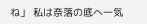ね」 私は奈落の底へ一気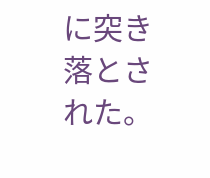に突き落とされた。